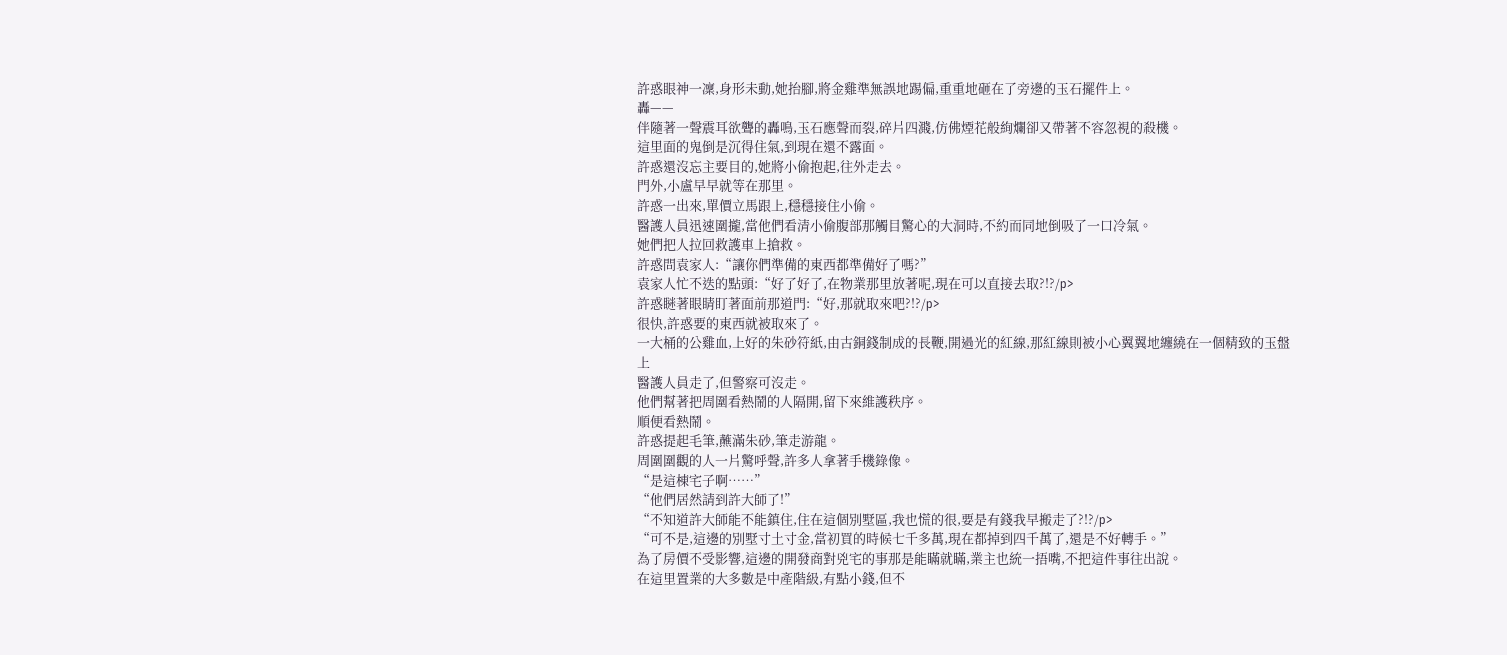許惑眼神一凜,身形未動,她抬腳,將金雞準無誤地踢偏,重重地砸在了旁邊的玉石擺件上。
轟——
伴隨著一聲震耳欲聾的轟鳴,玉石應聲而裂,碎片四濺,仿佛煙花般絢爛卻又帶著不容忽視的殺機。
這里面的鬼倒是沉得住氣,到現在還不露面。
許惑還沒忘主要目的,她將小偷抱起,往外走去。
門外,小盧早早就等在那里。
許惑一出來,單價立馬跟上,穩穩接住小偷。
醫護人員迅速圍攏,當他們看清小偷腹部那觸目驚心的大洞時,不約而同地倒吸了一口冷氣。
她們把人拉回救護車上搶救。
許惑問袁家人:“讓你們準備的東西都準備好了嗎?”
袁家人忙不迭的點頭:“好了好了,在物業那里放著呢,現在可以直接去取?!?/p>
許惑瞇著眼睛盯著面前那道門:“好,那就取來吧?!?/p>
很快,許惑要的東西就被取來了。
一大桶的公雞血,上好的朱砂符紙,由古銅錢制成的長鞭,開過光的紅線,那紅線則被小心翼翼地纏繞在一個精致的玉盤上
醫護人員走了,但警察可沒走。
他們幫著把周圍看熱鬧的人隔開,留下來維護秩序。
順便看熱鬧。
許惑提起毛筆,蘸滿朱砂,筆走游龍。
周圍圍觀的人一片驚呼聲,許多人拿著手機錄像。
“是這棟宅子啊……”
“他們居然請到許大師了!”
“不知道許大師能不能鎮住,住在這個別墅區,我也慌的很,要是有錢我早搬走了?!?/p>
“可不是,這邊的別墅寸土寸金,當初買的時候七千多萬,現在都掉到四千萬了,還是不好轉手。”
為了房價不受影響,這邊的開發商對兇宅的事那是能瞞就瞞,業主也統一捂嘴,不把這件事往出說。
在這里置業的大多數是中產階級,有點小錢,但不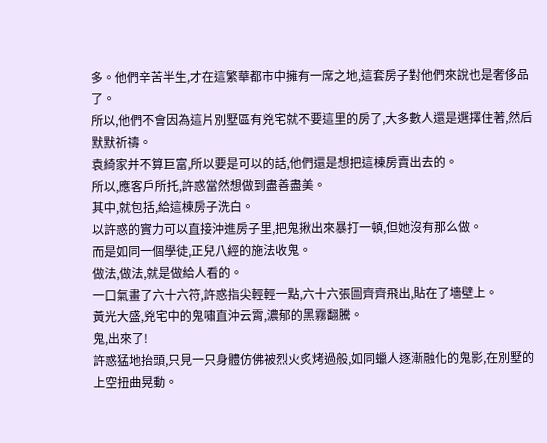多。他們辛苦半生,才在這繁華都市中擁有一席之地,這套房子對他們來說也是奢侈品了。
所以,他們不會因為這片別墅區有兇宅就不要這里的房了,大多數人還是選擇住著,然后默默祈禱。
袁綺家并不算巨富,所以要是可以的話,他們還是想把這棟房賣出去的。
所以,應客戶所托,許惑當然想做到盡善盡美。
其中,就包括,給這棟房子洗白。
以許惑的實力可以直接沖進房子里,把鬼揪出來暴打一頓,但她沒有那么做。
而是如同一個學徒,正兒八經的施法收鬼。
做法,做法,就是做給人看的。
一口氣畫了六十六符,許惑指尖輕輕一點,六十六張圖齊齊飛出,貼在了墻壁上。
黃光大盛,兇宅中的鬼嘯直沖云霄,濃郁的黑霧翻騰。
鬼,出來了!
許惑猛地抬頭,只見一只身體仿佛被烈火炙烤過般,如同蠟人逐漸融化的鬼影,在別墅的上空扭曲晃動。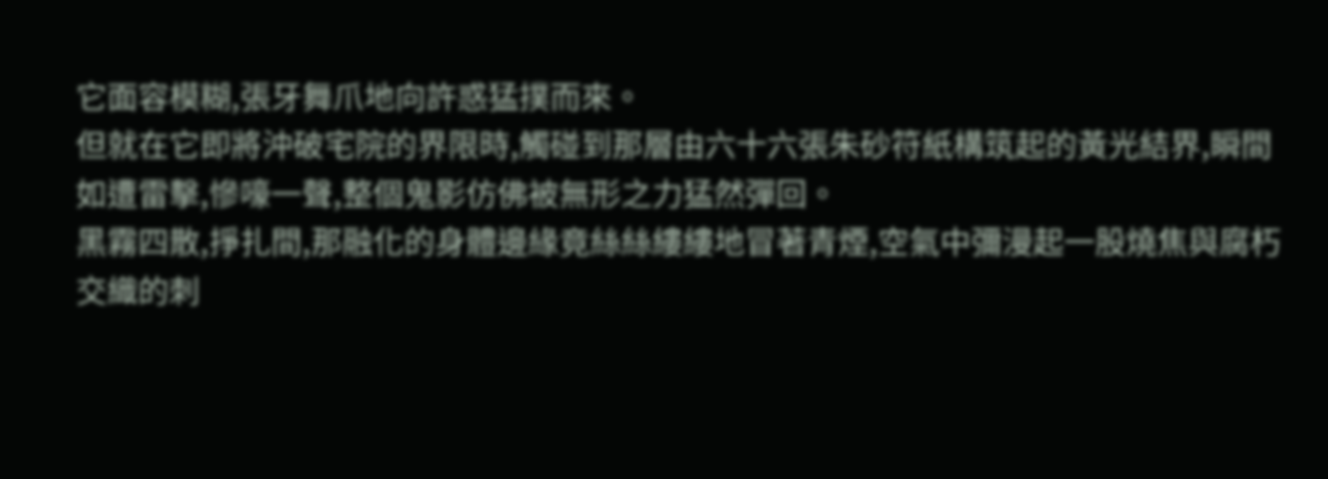它面容模糊,張牙舞爪地向許惑猛撲而來。
但就在它即將沖破宅院的界限時,觸碰到那層由六十六張朱砂符紙構筑起的黃光結界,瞬間如遭雷擊,慘嚎一聲,整個鬼影仿佛被無形之力猛然彈回。
黑霧四散,掙扎間,那融化的身體邊緣竟絲絲縷縷地冒著青煙,空氣中彌漫起一股燒焦與腐朽交織的刺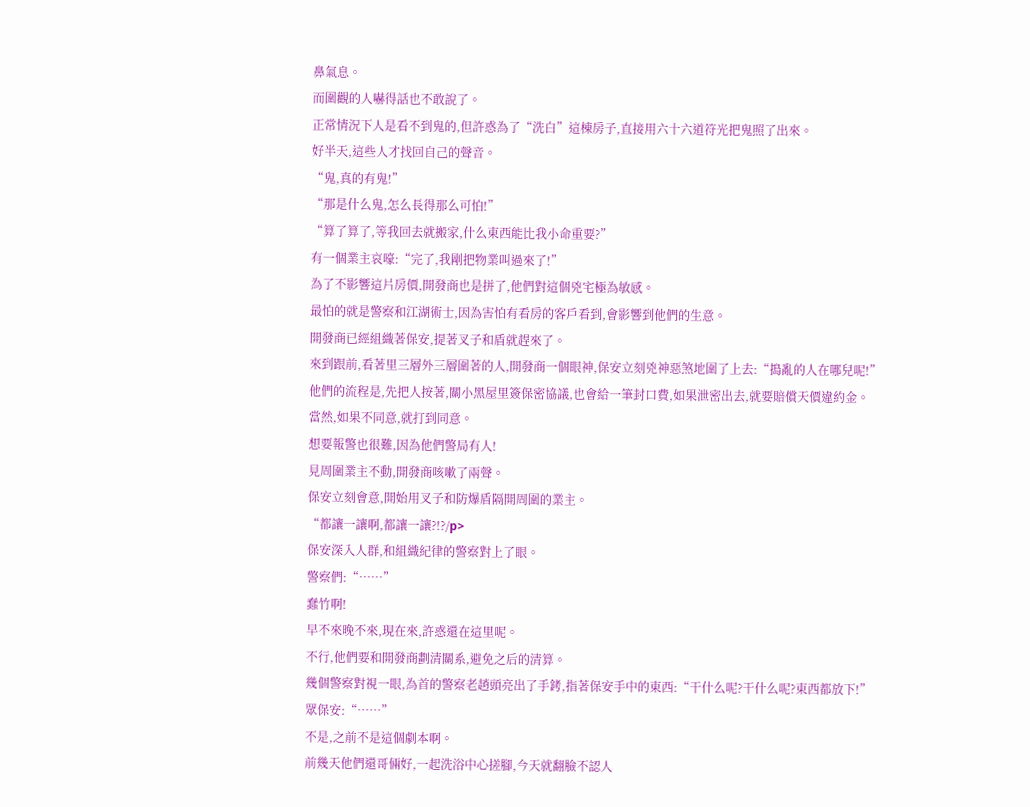鼻氣息。
而圍觀的人嚇得話也不敢說了。
正常情況下人是看不到鬼的,但許惑為了“洗白”這棟房子,直接用六十六道符光把鬼照了出來。
好半天,這些人才找回自己的聲音。
“鬼,真的有鬼!”
“那是什么鬼,怎么長得那么可怕!”
“算了算了,等我回去就搬家,什么東西能比我小命重要?”
有一個業主哀嚎:“完了,我剛把物業叫過來了!”
為了不影響這片房價,開發商也是拼了,他們對這個兇宅極為敏感。
最怕的就是警察和江湖術士,因為害怕有看房的客戶看到,會影響到他們的生意。
開發商已經組織著保安,提著叉子和盾就趕來了。
來到跟前,看著里三層外三層圍著的人,開發商一個眼神,保安立刻兇神惡煞地圍了上去:“搗亂的人在哪兒呢!”
他們的流程是,先把人按著,關小黑屋里簽保密協議,也會給一筆封口費,如果泄密出去,就要賠償天價違約金。
當然,如果不同意,就打到同意。
想要報警也很難,因為他們警局有人!
見周圍業主不動,開發商咳嗽了兩聲。
保安立刻會意,開始用叉子和防爆盾隔開周圍的業主。
“都讓一讓啊,都讓一讓?!?/p>
保安深入人群,和組織紀律的警察對上了眼。
警察們:“……”
蠢竹啊!
早不來晚不來,現在來,許惑還在這里呢。
不行,他們要和開發商劃清關系,避免之后的清算。
幾個警察對視一眼,為首的警察老趙頭亮出了手銬,指著保安手中的東西:“干什么呢?干什么呢?東西都放下!”
眾保安:“……”
不是,之前不是這個劇本啊。
前幾天他們還哥倆好,一起洗浴中心搓腳,今天就翻臉不認人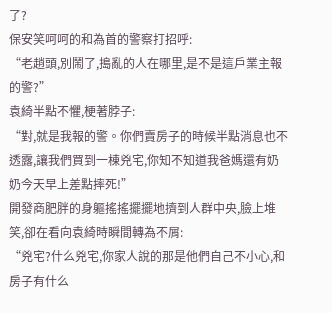了?
保安笑呵呵的和為首的警察打招呼:
“老趙頭,別鬧了,搗亂的人在哪里,是不是這戶業主報的警?”
袁綺半點不懼,梗著脖子:
“對,就是我報的警。你們賣房子的時候半點消息也不透露,讓我們買到一棟兇宅,你知不知道我爸媽還有奶奶今天早上差點摔死!”
開發商肥胖的身軀搖搖擺擺地擠到人群中央,臉上堆笑,卻在看向袁綺時瞬間轉為不屑:
“兇宅?什么兇宅,你家人說的那是他們自己不小心,和房子有什么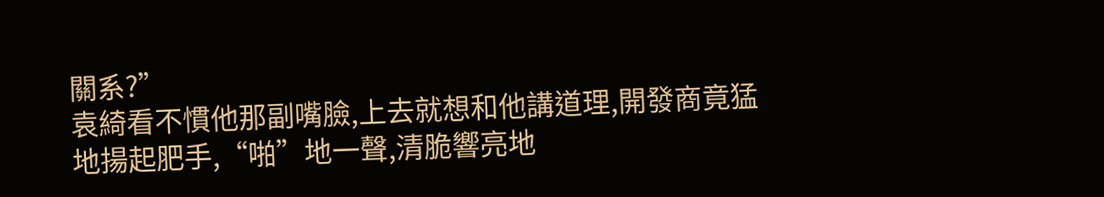關系?”
袁綺看不慣他那副嘴臉,上去就想和他講道理,開發商竟猛地揚起肥手,“啪”地一聲,清脆響亮地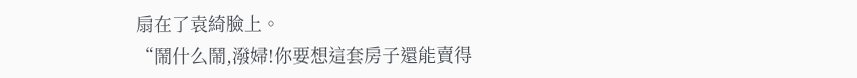扇在了袁綺臉上。
“鬧什么鬧,潑婦!你要想這套房子還能賣得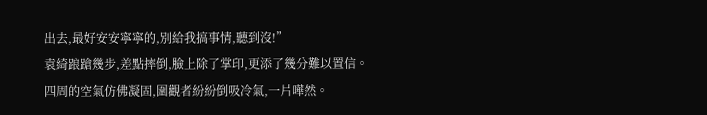出去,最好安安寧寧的,別給我搞事情,聽到沒!”
袁綺踉蹌幾步,差點摔倒,臉上除了掌印,更添了幾分難以置信。
四周的空氣仿佛凝固,圍觀者紛紛倒吸冷氣,一片嘩然。